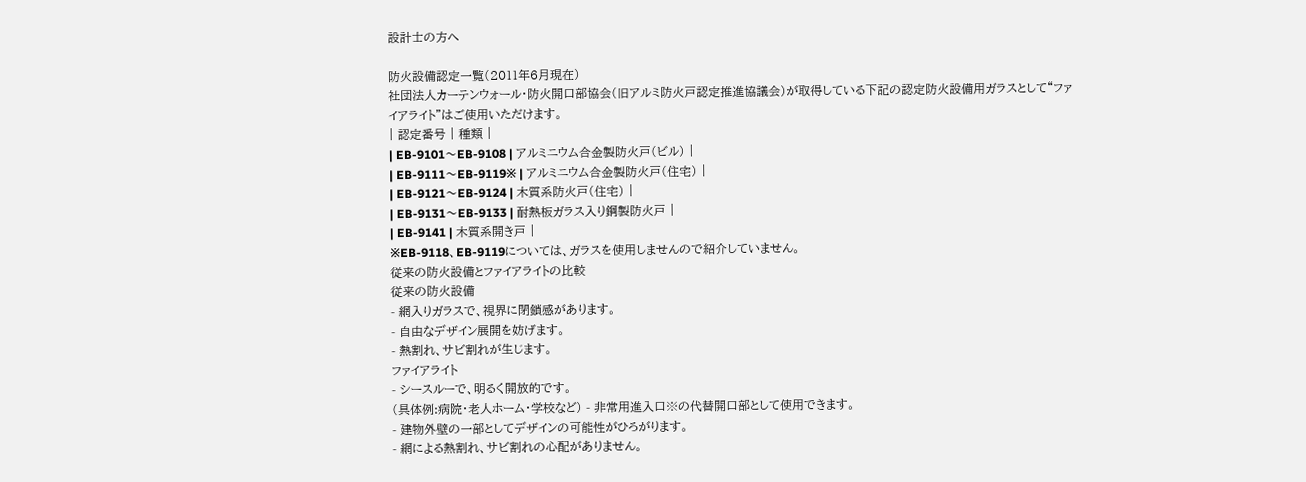設計士の方へ

防火設備認定一覧(2011年6月現在)
社団法人カーテンウォール・防火開口部協会(旧アルミ防火戸認定推進協議会)が取得している下記の認定防火設備用ガラスとして“ファイアライト”はご使用いただけます。
| 認定番号 | 種類 |
| EB-9101〜EB-9108 | アルミニウム合金製防火戸(ビル) |
| EB-9111〜EB-9119※ | アルミニウム合金製防火戸(住宅) |
| EB-9121〜EB-9124 | 木質系防火戸(住宅) |
| EB-9131〜EB-9133 | 耐熱板ガラス入り鋼製防火戸 |
| EB-9141 | 木質系開き戸 |
※EB-9118、EB-9119については、ガラスを使用しませんので紹介していません。
従来の防火設備とファイアライトの比較
従来の防火設備
- 網入りガラスで、視界に閉鎖感があります。
- 自由なデザイン展開を妨げます。
- 熱割れ、サビ割れが生じます。
ファイアライト
- シースルーで、明るく開放的です。
(具体例:病院・老人ホーム・学校など) - 非常用進入口※の代替開口部として使用できます。
- 建物外壁の一部としてデザインの可能性がひろがります。
- 網による熱割れ、サビ割れの心配がありません。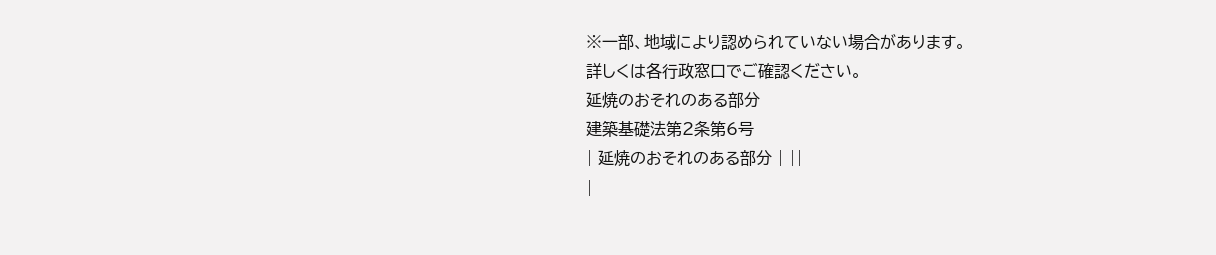※一部、地域により認められていない場合があります。
詳しくは各行政窓口でご確認ください。
延焼のおそれのある部分
建築基礎法第2条第6号
| 延焼のおそれのある部分 | ||
|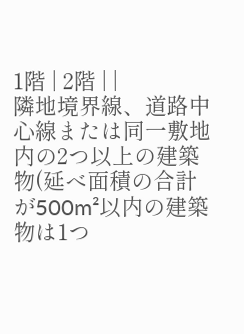1階 | 2階 | |
隣地境界線、道路中心線または同一敷地内の2つ以上の建築物(延べ面積の合計が500m²以内の建築物は1つ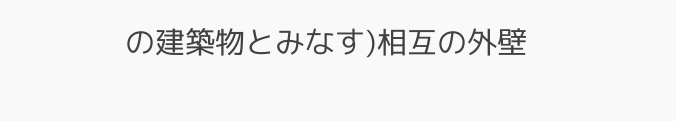の建築物とみなす)相互の外壁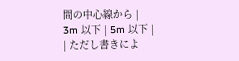間の中心線から |
3m 以下 | 5m 以下 |
| ただし書きによ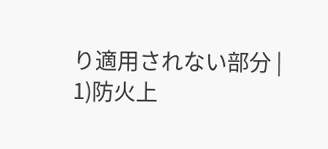り適用されない部分 |
1)防火上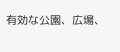有効な公園、広場、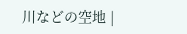川などの空地 |